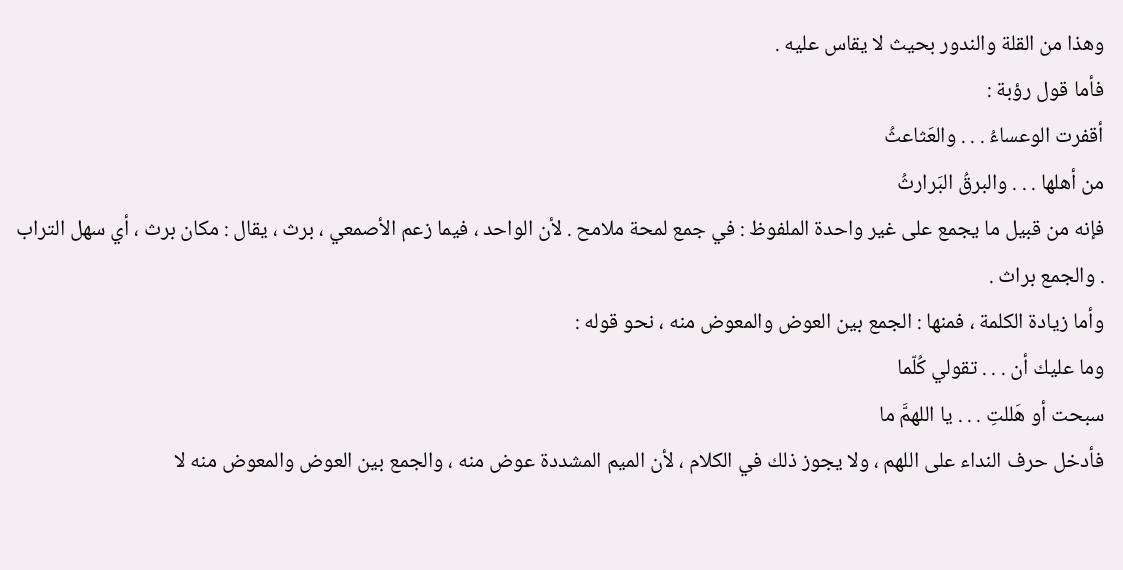وهذا من القلة والندور بحيث لا يقاس عليه .
فأما قول رؤبة :
أقفرت الوعساءُ . . . والعَثاعثُ
من أهلها . . . والبرقُ البَرارثُ
فإنه من قبيل ما يجمع على غير واحدة الملفوظ : في جمع لمحة ملامح . لأن الواحد ، فيما زعم الأصمعي ، برث ، يقال : مكان برث ، أي سهل التراب . والجمع براث .
وأما زيادة الكلمة ، فمنها : الجمع بين العوض والمعوض منه ، نحو قوله :
وما عليك أن . . . تقولي كُلّما
سبحت أو هَللتِ . . . يا اللهمَّ ما
فأدخل حرف النداء على اللهم ، ولا يجوز ذلك في الكلام ، لأن الميم المشددة عوض منه ، والجمع بين العوض والمعوض منه لا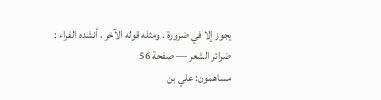يجوز إلا في ضرورة . ومثله قوله الآخر ، أنشده الفراء :
ضرائر الشعر — صفحة 56
مساهمون: علي بن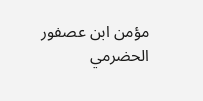مؤمن ابن عصفور الحضرمي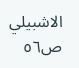الاشبيلي
ص٥٦